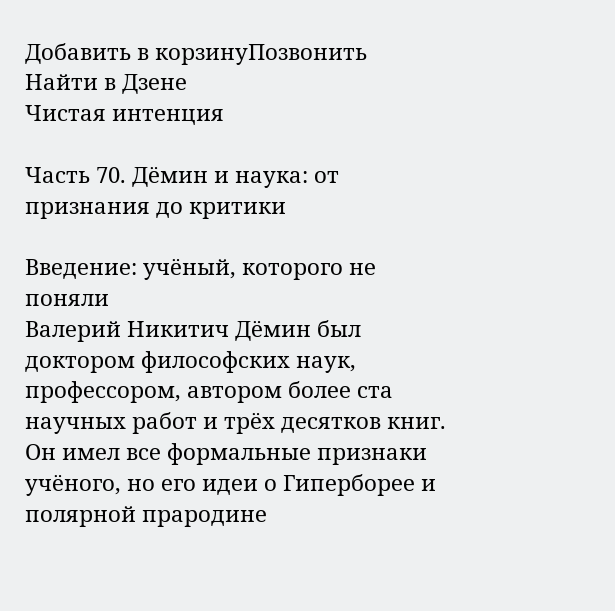Добавить в корзинуПозвонить
Найти в Дзене
Чистая интенция

Часть 70. Дёмин и наука: от признания до критики

Введение: учёный, которого не поняли
Валерий Никитич Дёмин был доктором философских наук, профессором, автором более ста научных работ и трёх десятков книг. Он имел все формальные признаки учёного, но его идеи о Гиперборее и полярной прародине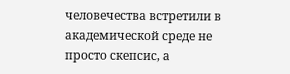человечества встретили в академической среде не просто скепсис, а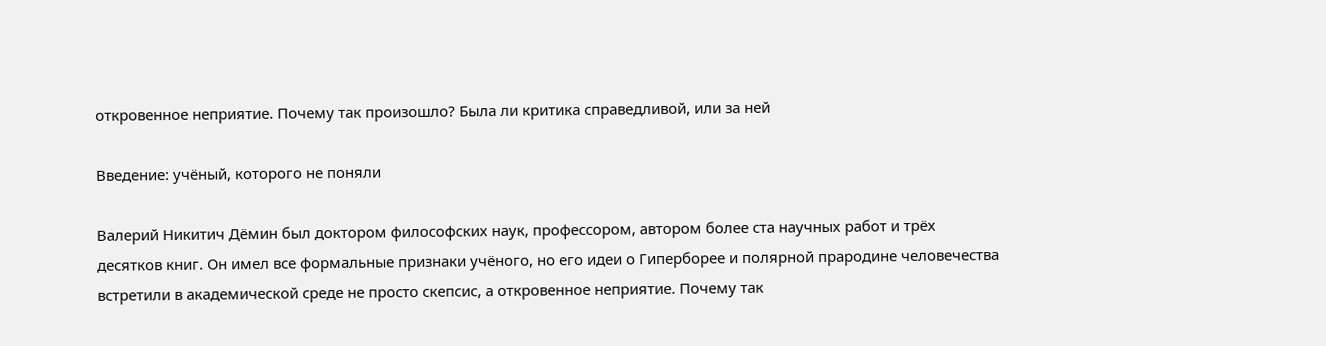откровенное неприятие. Почему так произошло? Была ли критика справедливой, или за ней

Введение: учёный, которого не поняли

Валерий Никитич Дёмин был доктором философских наук, профессором, автором более ста научных работ и трёх десятков книг. Он имел все формальные признаки учёного, но его идеи о Гиперборее и полярной прародине человечества встретили в академической среде не просто скепсис, а откровенное неприятие. Почему так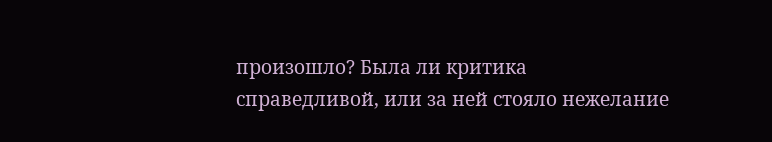произошло? Была ли критика справедливой, или за ней стояло нежелание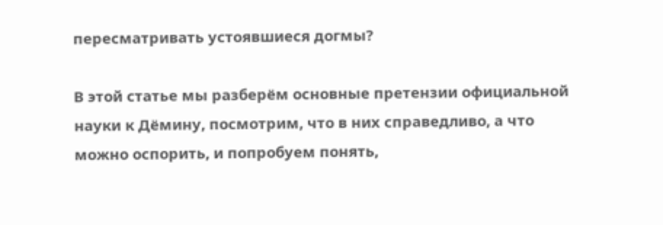пересматривать устоявшиеся догмы?

В этой статье мы разберём основные претензии официальной науки к Дёмину, посмотрим, что в них справедливо, а что можно оспорить, и попробуем понять,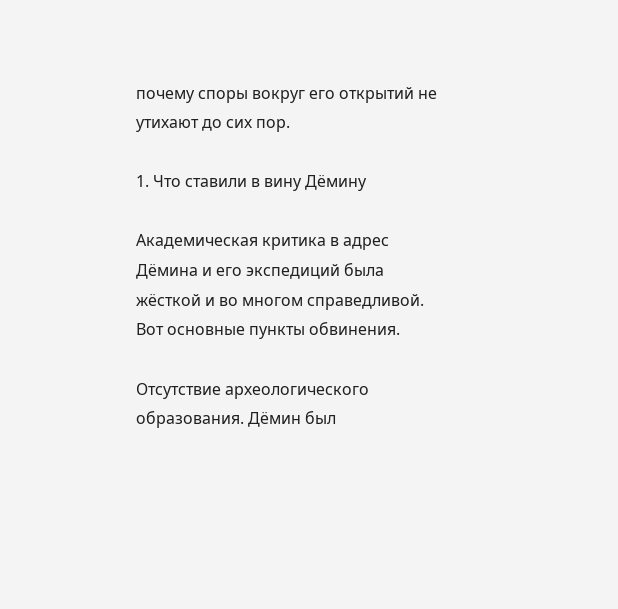почему споры вокруг его открытий не утихают до сих пор.

1. Что ставили в вину Дёмину

Академическая критика в адрес Дёмина и его экспедиций была жёсткой и во многом справедливой. Вот основные пункты обвинения.

Отсутствие археологического образования. Дёмин был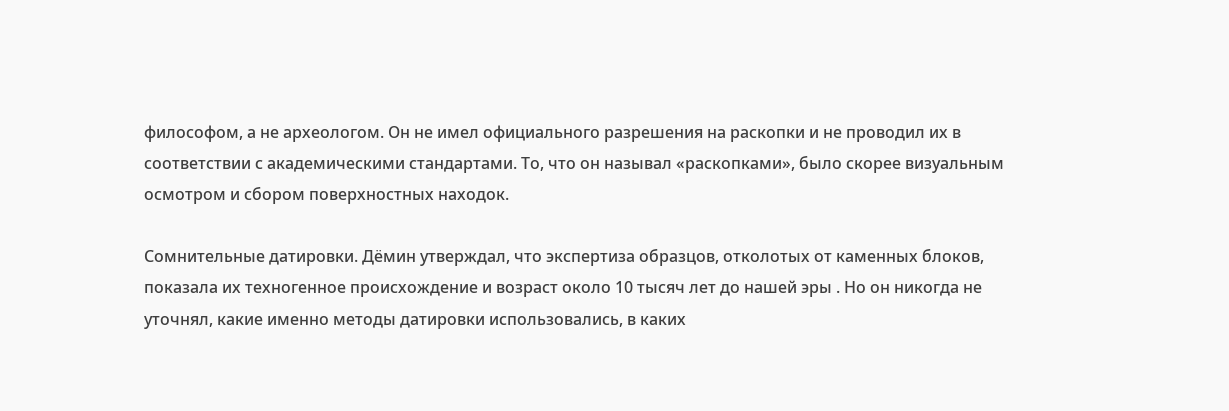философом, а не археологом. Он не имел официального разрешения на раскопки и не проводил их в соответствии с академическими стандартами. То, что он называл «раскопками», было скорее визуальным осмотром и сбором поверхностных находок.

Сомнительные датировки. Дёмин утверждал, что экспертиза образцов, отколотых от каменных блоков, показала их техногенное происхождение и возраст около 10 тысяч лет до нашей эры . Но он никогда не уточнял, какие именно методы датировки использовались, в каких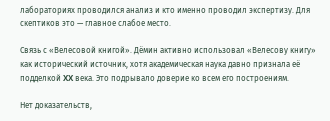лабораториях проводился анализ и кто именно проводил экспертизу. Для скептиков это — главное слабое место.

Связь с «Велесовой книгой». Дёмин активно использовал «Велесову книгу» как исторический источник, хотя академическая наука давно признала её подделкой XX века. Это подрывало доверие ко всем его построениям.

Нет доказательств,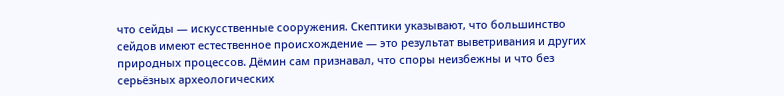что сейды — искусственные сооружения. Скептики указывают, что большинство сейдов имеют естественное происхождение — это результат выветривания и других природных процессов. Дёмин сам признавал, что споры неизбежны и что без серьёзных археологических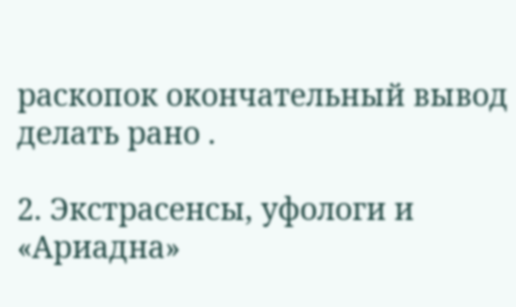раскопок окончательный вывод делать рано .

2. Экстрасенсы, уфологи и «Ариадна»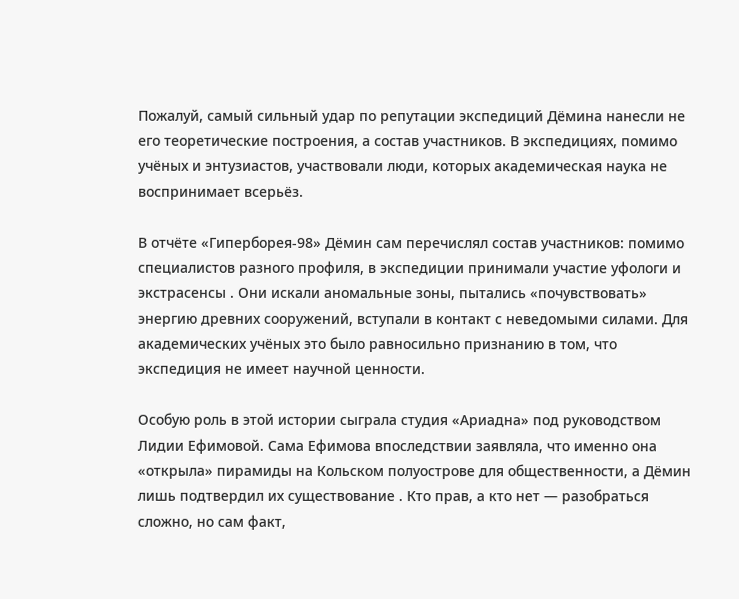Пожалуй, самый сильный удар по репутации экспедиций Дёмина нанесли не его теоретические построения, а состав участников. В экспедициях, помимо учёных и энтузиастов, участвовали люди, которых академическая наука не воспринимает всерьёз.

В отчёте «Гиперборея-98» Дёмин сам перечислял состав участников: помимо специалистов разного профиля, в экспедиции принимали участие уфологи и экстрасенсы . Они искали аномальные зоны, пытались «почувствовать» энергию древних сооружений, вступали в контакт с неведомыми силами. Для академических учёных это было равносильно признанию в том, что экспедиция не имеет научной ценности.

Особую роль в этой истории сыграла студия «Ариадна» под руководством Лидии Ефимовой. Сама Ефимова впоследствии заявляла, что именно она «открыла» пирамиды на Кольском полуострове для общественности, а Дёмин лишь подтвердил их существование . Кто прав, а кто нет — разобраться сложно, но сам факт,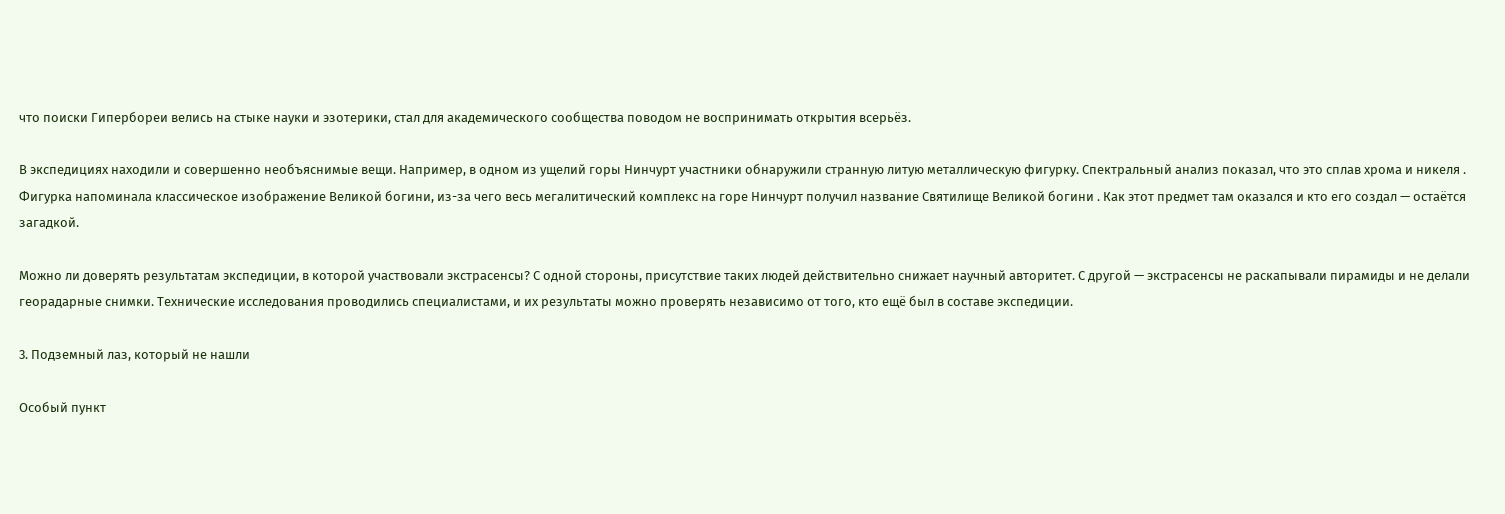что поиски Гипербореи велись на стыке науки и эзотерики, стал для академического сообщества поводом не воспринимать открытия всерьёз.

В экспедициях находили и совершенно необъяснимые вещи. Например, в одном из ущелий горы Нинчурт участники обнаружили странную литую металлическую фигурку. Спектральный анализ показал, что это сплав хрома и никеля . Фигурка напоминала классическое изображение Великой богини, из-за чего весь мегалитический комплекс на горе Нинчурт получил название Святилище Великой богини . Как этот предмет там оказался и кто его создал — остаётся загадкой.

Можно ли доверять результатам экспедиции, в которой участвовали экстрасенсы? С одной стороны, присутствие таких людей действительно снижает научный авторитет. С другой — экстрасенсы не раскапывали пирамиды и не делали георадарные снимки. Технические исследования проводились специалистами, и их результаты можно проверять независимо от того, кто ещё был в составе экспедиции.

3. Подземный лаз, который не нашли

Особый пункт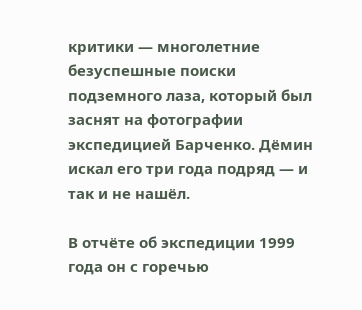критики — многолетние безуспешные поиски подземного лаза, который был заснят на фотографии экспедицией Барченко. Дёмин искал его три года подряд — и так и не нашёл.

В отчёте об экспедиции 1999 года он с горечью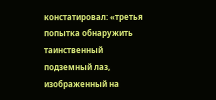констатировал: «третья попытка обнаружить таинственный подземный лаз, изображенный на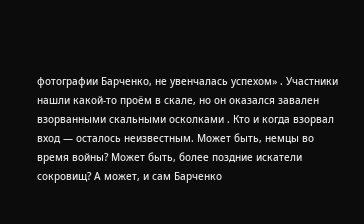фотографии Барченко, не увенчалась успехом» . Участники нашли какой-то проём в скале, но он оказался завален взорванными скальными осколками . Кто и когда взорвал вход — осталось неизвестным. Может быть, немцы во время войны? Может быть, более поздние искатели сокровищ? А может, и сам Барченко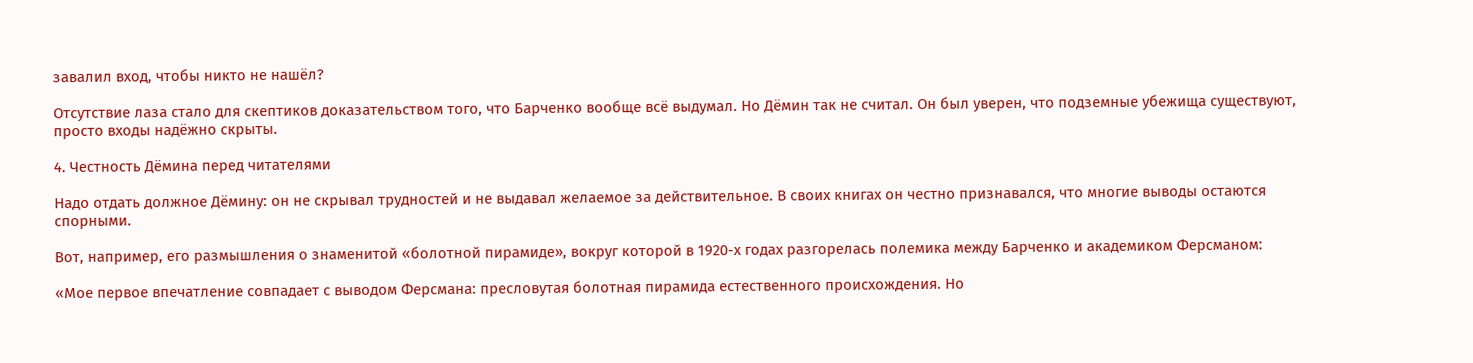завалил вход, чтобы никто не нашёл?

Отсутствие лаза стало для скептиков доказательством того, что Барченко вообще всё выдумал. Но Дёмин так не считал. Он был уверен, что подземные убежища существуют, просто входы надёжно скрыты.

4. Честность Дёмина перед читателями

Надо отдать должное Дёмину: он не скрывал трудностей и не выдавал желаемое за действительное. В своих книгах он честно признавался, что многие выводы остаются спорными.

Вот, например, его размышления о знаменитой «болотной пирамиде», вокруг которой в 1920-х годах разгорелась полемика между Барченко и академиком Ферсманом:

«Мое первое впечатление совпадает с выводом Ферсмана: пресловутая болотная пирамида естественного происхождения. Но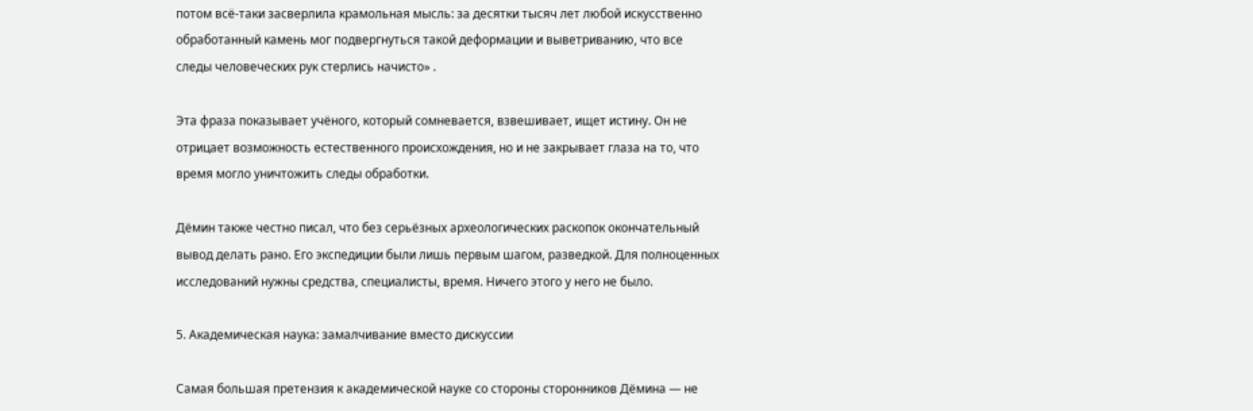потом всё-таки засверлила крамольная мысль: за десятки тысяч лет любой искусственно обработанный камень мог подвергнуться такой деформации и выветриванию, что все следы человеческих рук стерлись начисто» .

Эта фраза показывает учёного, который сомневается, взвешивает, ищет истину. Он не отрицает возможность естественного происхождения, но и не закрывает глаза на то, что время могло уничтожить следы обработки.

Дёмин также честно писал, что без серьёзных археологических раскопок окончательный вывод делать рано. Его экспедиции были лишь первым шагом, разведкой. Для полноценных исследований нужны средства, специалисты, время. Ничего этого у него не было.

5. Академическая наука: замалчивание вместо дискуссии

Самая большая претензия к академической науке со стороны сторонников Дёмина — не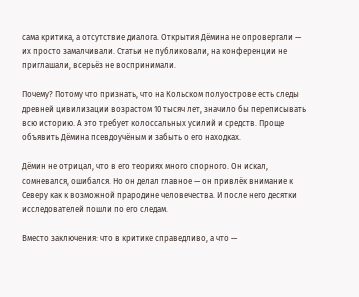сама критика, а отсутствие диалога. Открытия Дёмина не опровергали — их просто замалчивали. Статьи не публиковали, на конференции не приглашали, всерьёз не воспринимали.

Почему? Потому что признать, что на Кольском полуострове есть следы древней цивилизации возрастом 10 тысяч лет, значило бы переписывать всю историю. А это требует колоссальных усилий и средств. Проще объявить Дёмина псевдоучёным и забыть о его находках.

Дёмин не отрицал, что в его теориях много спорного. Он искал, сомневался, ошибался. Но он делал главное — он привлёк внимание к Северу как к возможной прародине человечества. И после него десятки исследователей пошли по его следам.

Вместо заключения: что в критике справедливо, а что —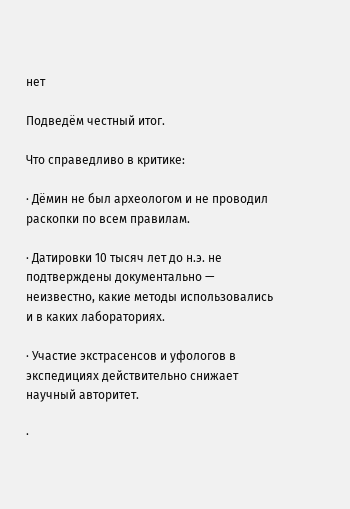нет

Подведём честный итог.

Что справедливо в критике:

· Дёмин не был археологом и не проводил раскопки по всем правилам.

· Датировки 10 тысяч лет до н.э. не подтверждены документально — неизвестно, какие методы использовались и в каких лабораториях.

· Участие экстрасенсов и уфологов в экспедициях действительно снижает научный авторитет.

·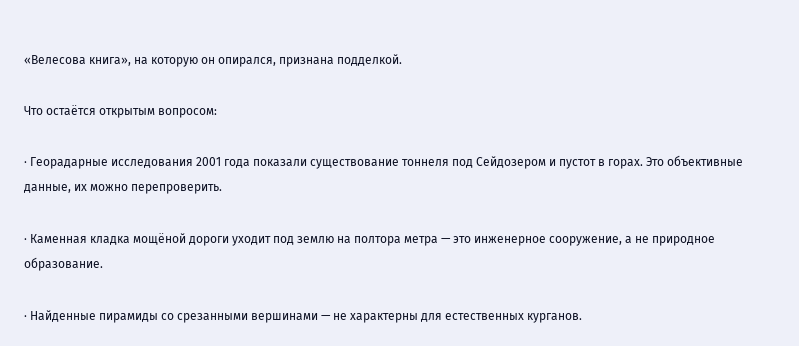«Велесова книга», на которую он опирался, признана подделкой.

Что остаётся открытым вопросом:

· Георадарные исследования 2001 года показали существование тоннеля под Сейдозером и пустот в горах. Это объективные данные, их можно перепроверить.

· Каменная кладка мощёной дороги уходит под землю на полтора метра — это инженерное сооружение, а не природное образование.

· Найденные пирамиды со срезанными вершинами — не характерны для естественных курганов.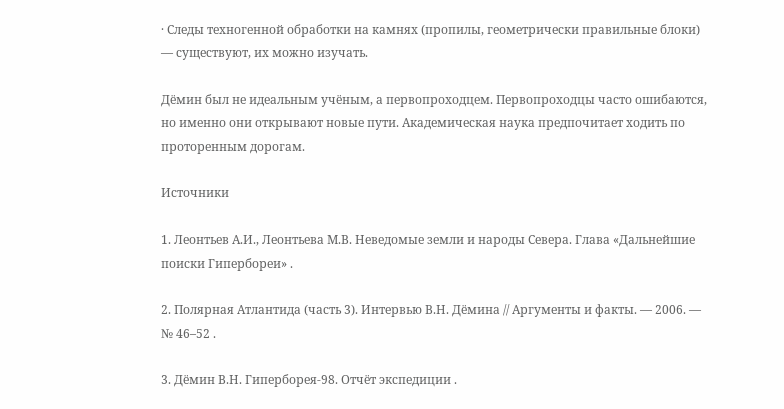· Следы техногенной обработки на камнях (пропилы, геометрически правильные блоки) — существуют, их можно изучать.

Дёмин был не идеальным учёным, а первопроходцем. Первопроходцы часто ошибаются, но именно они открывают новые пути. Академическая наука предпочитает ходить по проторенным дорогам.

Источники

1. Леонтьев А.И., Леонтьева М.В. Неведомые земли и народы Севера. Глава «Дальнейшие поиски Гипербореи» .

2. Полярная Атлантида (часть 3). Интервью В.Н. Дёмина // Аргументы и факты. — 2006. — № 46–52 .

3. Дёмин В.Н. Гиперборея-98. Отчёт экспедиции .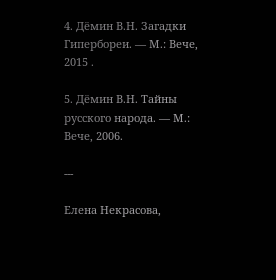4. Дёмин В.Н. Загадки Гипербореи. — М.: Вече, 2015 .

5. Дёмин В.Н. Тайны русского народа. — М.: Вече, 2006.

---

Елена Некрасова,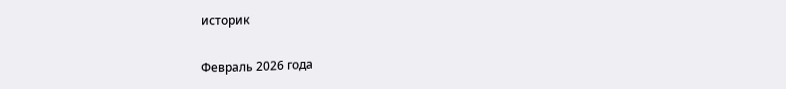историк

Февраль 2026 года